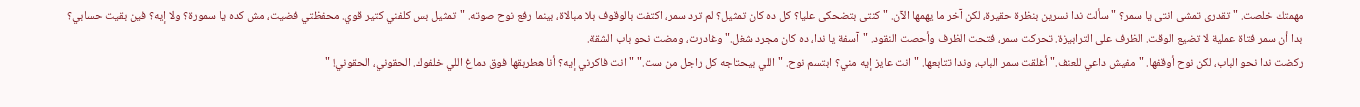مهمتك خلصت. "تقدرى تمشى انتى يا سمر؟ " سألت ندا نسرين بنظرة حقيرة، لكن آخر ما يهمها الآن. "كنتى بتضحكى عليا؟ كل ده كان تمثيل؟ لم ترد سمر، اكتفت بالوقوف بلا مبالاة، بينما رفع نوح صوته. "تمثيل بس كلفني كتير قوي. محفظتي فضيت، مش كده يا سمورة؟ ولا إيه؟ فين بقيت حسابي؟ بدا أن سمر فتاة عملية لا تضيع الوقت. الظرف على الترابيزة. تحركت سمر، فتحت الظرف وأحصت النقود. "آسفة يا ندا، ده كان مجرد شغل." وغادرت، ومضت نحو باب الشقة.
ركضت ندا نحو الباب، لكن نوح أوقفها. "مفيش داعي للعنف." أغلقت سمر الباب، وندا تتابعها. "انت عايز إيه مني؟ ابتسم نوح. "اللي بيحتاجه كل راجل من ست." "انت فاكرني إيه؟ أنا هطربقها فوق دماغ اللي خلفوك. الحقوني، الحقوني! "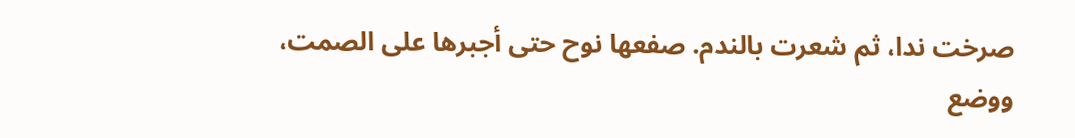صرخت ندا، ثم شعرت بالندم. صفعها نوح حتى أجبرها على الصمت، ووضع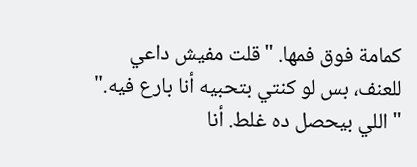كمامة فوق فمها. "قلت مفيش داعي للعنف، بس لو كنتي بتحبيه أنا بارع فيه." "اللي بيحصل ده غلط. أنا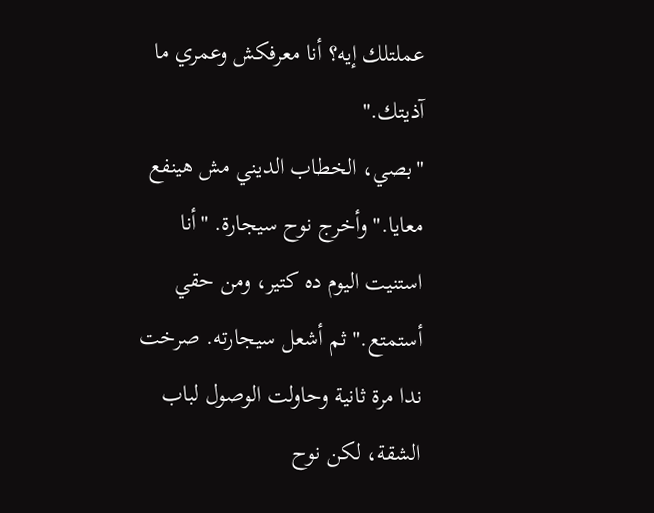عملتلك إيه؟ أنا معرفكش وعمري ما آذيتك."
"بصي، الخطاب الديني مش هينفع معايا." وأخرج نوح سيجارة. "أنا استنيت اليوم ده كتير، ومن حقي أستمتع." ثم أشعل سيجارته. صرخت ندا مرة ثانية وحاولت الوصول لباب الشقة، لكن نوح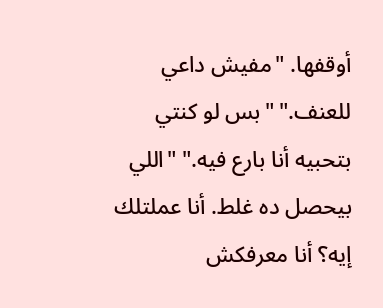أوقفها. "مفيش داعي للعنف." "بس لو كنتي بتحبيه أنا بارع فيه." "اللي بيحصل ده غلط. أنا عملتلك إيه؟ أنا معرفكش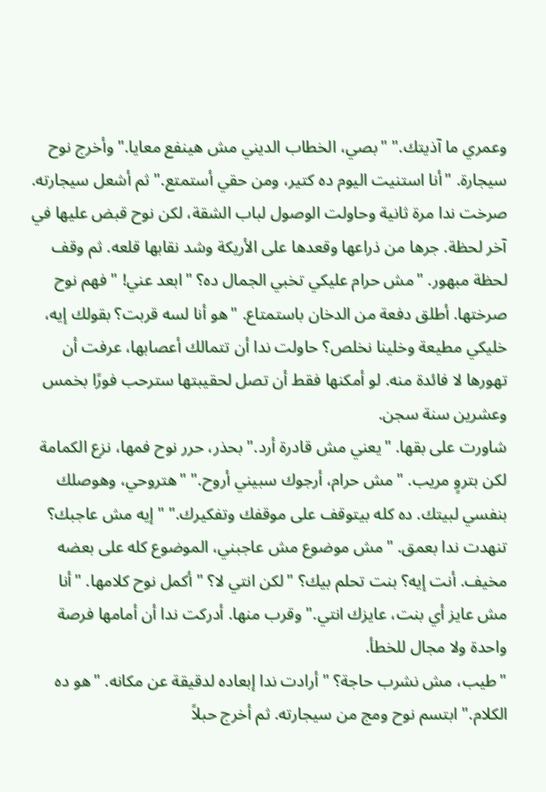وعمري ما آذيتك." "بصي، الخطاب الديني مش هينفع معايا." وأخرج نوح سيجارة. "أنا استنيت اليوم ده كتير، ومن حقي أستمتع." ثم أشعل سيجارته.
صرخت ندا مرة ثانية وحاولت الوصول لباب الشقة، لكن نوح قبض عليها في آخر لحظة. جرها من ذراعها وقعدها على الأريكة وشد نقابها قلعه. ثم وقف لحظة مبهور. "مش حرام عليكي تخبي الجمال ده؟ "ابعد عني! " فهم نوح صرختها. أطلق دفعة من الدخان باستمتاع. "هو أنا لسه قربت؟ بقولك إيه، خليكي مطيعة وخلينا نخلص؟ حاولت ندا أن تتمالك أعصابها، عرفت أن تهورها لا فائدة منه. لو أمكنها فقط أن تصل لحقيبتها سترحب فورًا بخمس وعشرين سنة سجن.
شاورت على بقها. "يعني مش قادرة أرد." بحذر، حرر نوح فمها، نزع الكمامة لكن بتروٍ مريب. "مش حرام، أرجوك سبيني أروح." "هتروحي، وهوصلك بنفسي لبيتك. ده كله بيتوقف على موقفك وتفكيرك." "إيه مش عاجبك؟ تنهدت ندا بعمق. "مش موضوع مش عاجبني، الموضوع كله على بعضه مخيف. أنت إيه؟ بنت تحلم بيك؟ "لكن انتي لا؟ " أكمل نوح كلامها. "أنا مش عايز أي بنت، عايزك انتي." وقرب منها. أدركت ندا أن أمامها فرصة واحدة ولا مجال للخطأ.
"طيب، مش نشرب حاجة؟ " أرادت ندا إبعاده لدقيقة عن مكانه. "هو ده الكلام." ابتسم نوح ومج من سيجارته. ثم أخرج حبلاً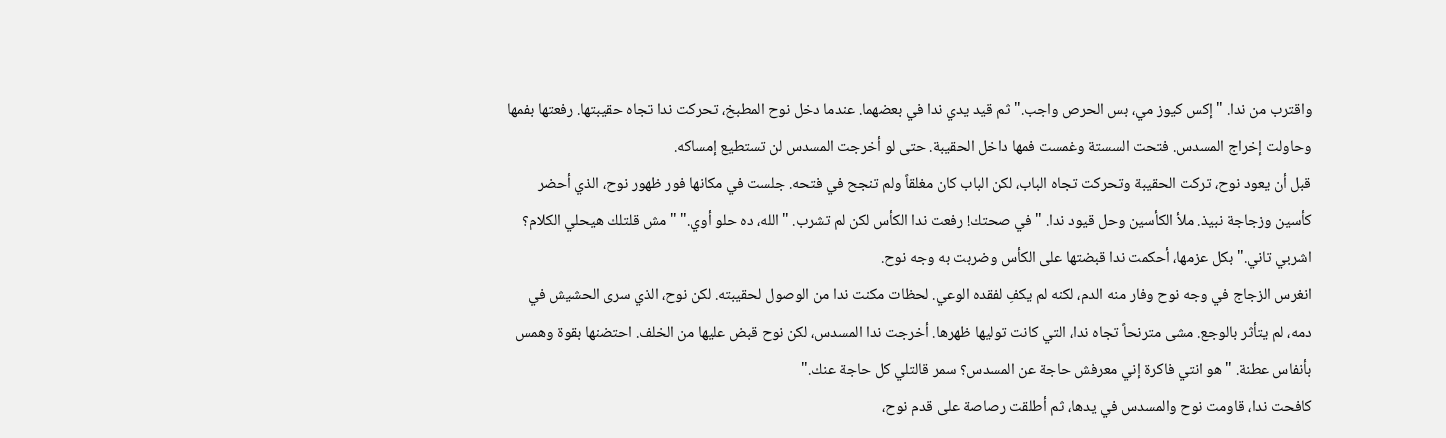واقترب من ندا. "إكس كيوز مي، بس الحرص واجب." ثم قيد يدي ندا في بعضهما. عندما دخل نوح المطبخ، تحركت ندا تجاه حقيبتها. رفعتها بفمها وحاولت إخراج المسدس. فتحت السستة وغمست فمها داخل الحقيبة. حتى لو أخرجت المسدس لن تستطيع إمساكه.
قبل أن يعود نوح، تركت الحقيبة وتحركت تجاه الباب، لكن الباب كان مغلقاً ولم تنجح في فتحه. جلست في مكانها فور ظهور نوح، الذي أحضر كأسين وزجاجة نبيذ. ملأ الكأسين وحل قيود ندا. "في صحتك! رفعت ندا الكأس لكن لم تشرب. "الله، ده حلو أوي." "مش قلتلك هيحلي الكلام؟ اشربي تاني." بكل عزمها، أحكمت ندا قبضتها على الكأس وضربت به وجه نوح.
انغرس الزجاج في وجه نوح وفار منه الدم، لكنه لم يكفِ لفقده الوعي. لحظات مكنت ندا من الوصول لحقيبته. لكن نوح، الذي سرى الحشيش في دمه، لم يتأثر بالوجع. مشى مترنحاً تجاه ندا، التي كانت توليها ظهرها. أخرجت ندا المسدس، لكن نوح قبض عليها من الخلف. احتضنها بقوة وهمس بأنفاس عطنة. "هو انتي فاكرة إني معرفش حاجة عن المسدس؟ سمر قالتلي كل حاجة عنك."
كافحت ندا، قاومت نوح والمسدس في يدها، ثم أطلقت رصاصة على قدم نوح،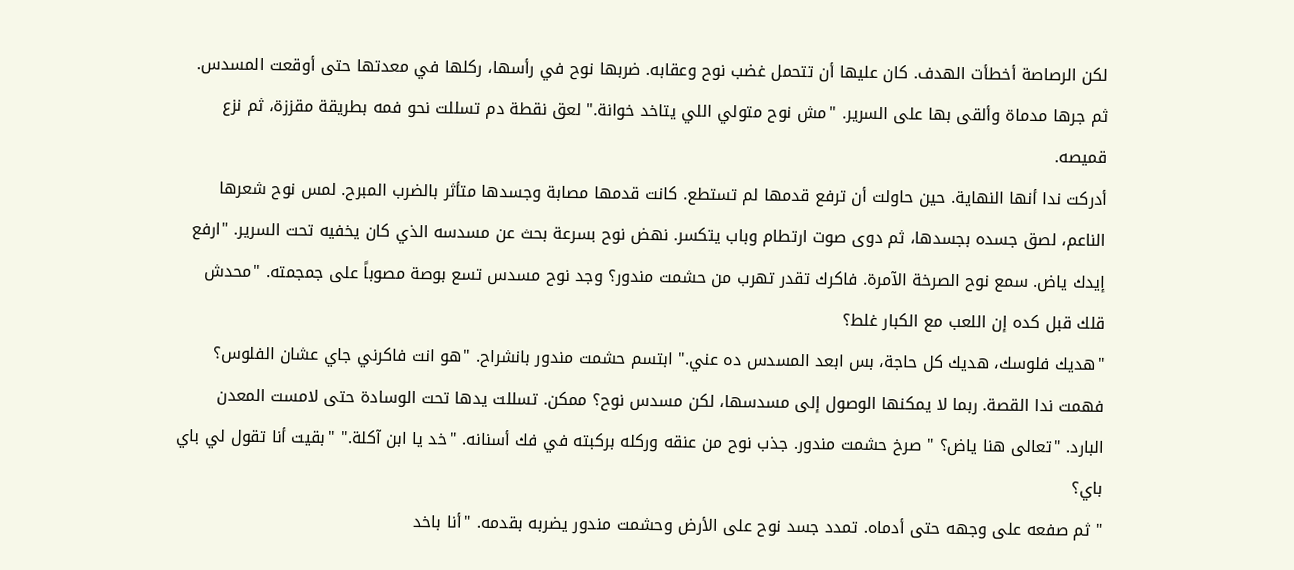لكن الرصاصة أخطأت الهدف. كان عليها أن تتحمل غضب نوح وعقابه. ضربها نوح في رأسها، ركلها في معدتها حتى أوقعت المسدس. ثم جرها مدماة وألقى بها على السرير. "مش نوح متولي اللي يتاخد خوانة." لعق نقطة دم تسللت نحو فمه بطريقة مقززة، ثم نزع قميصه.
أدركت ندا أنها النهاية. حين حاولت أن ترفع قدمها لم تستطع. كانت قدمها مصابة وجسدها متأثر بالضرب المبرح. لمس نوح شعرها الناعم، لصق جسده بجسدها، ثم دوى صوت ارتطام وباب يتكسر. نهض نوح بسرعة بحث عن مسدسه الذي كان يخفيه تحت السرير. "ارفع إيدك ياض. سمع نوح الصرخة الآمرة. فاكرك تقدر تهرب من حشمت مندور؟ وجد نوح مسدس تسع بوصة مصوباً على جمجمته. "محدش قلك قبل كده إن اللعب مع الكبار غلط؟
"هديك فلوسك، هديك كل حاجة، بس ابعد المسدس ده عني." ابتسم حشمت مندور بانشراح. "هو انت فاكرني جاي عشان الفلوس؟ فهمت ندا القصة. ربما لا يمكنها الوصول إلى مسدسها، لكن مسدس نوح؟ ممكن. تسللت يدها تحت الوسادة حتى لامست المعدن البارد. "تعالى هنا ياض؟ " صرخ حشمت مندور. جذب نوح من عنقه وركله بركبته في فك أسنانه. "خد يا ابن آكلة." "بقيت أنا تقول لي باي باي؟
" ثم صفعه على وجهه حتى أدماه. تمدد جسد نوح على الأرض وحشمت مندور يضربه بقدمه. "أنا باخد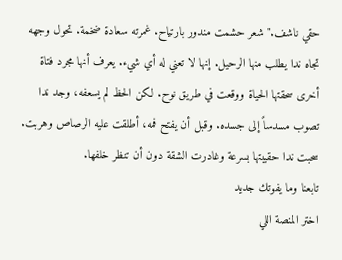حقي ناشف." شعر حشمت مندور بارتياح. غمرته سعادة ضخمة. تحول وجهه تجاه ندا يطلب منها الرحيل. إنها لا تعني له أي شيء. يعرف أنها مجرد فتاة أخرى سحقتها الحياة ووقعت في طريق نوح. لكن الحظ لم يسعفه، وجد ندا تصوب مسدساً إلى جسده. وقبل أن يفتح فمه، أطلقت عليه الرصاص وهربت. سحبت ندا حقيبتها بسرعة وغادرت الشقة دون أن تنظر خلفها.
تابعنا وما يفوتك جديد
اختر المنصة اللي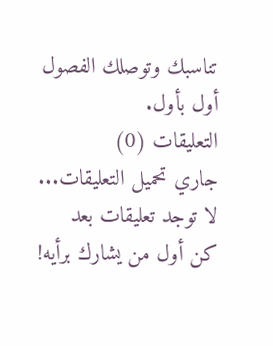تناسبك وتوصلك الفصول أول بأول.
التعليقات (0)
جاري تحميل التعليقات...
لا توجد تعليقات بعد
كن أول من يشارك برأيه!